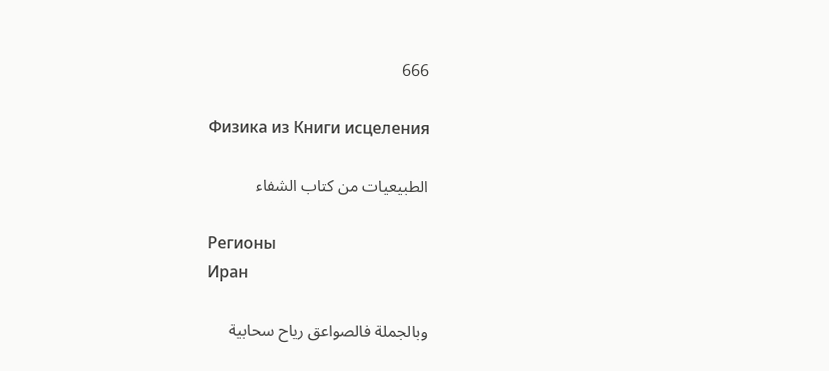666

Физика из Книги исцеления

الطبيعيات من كتاب الشفاء

Регионы
Иран

وبالجملة فالصواعق رياح سحابية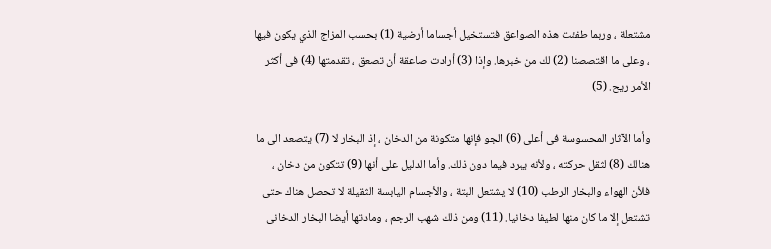مشتعلة ، وربما طفئت هذه الصواعق فتستخيل أجساما أرضية (1) بحسب المزاج الذي يكون فيها ، وعلى ما اقتصصنا (2) لك من خبرها. وإذا (3) أرادت صاعقة أن تصعق ، تقدمتها (4) فى أكثر الأمر ريح. (5)

وأما الآثار المحسوسة فى أعلى (6) الجو فإنها متكونة من الدخان ، إذ البخار لا (7) يتصعد الى ما هنالك (8) لثقل حركته ، ولأنه يبرد فيما دون ذلك. وأما الدليل على أنها (9) تتكون من دخان ، فلأن الهواء والبخار الرطب (10) لا يشتعل البتة ، والأجسام اليابسة الثقيلة لا تحصل هناك حتى تشتعل إلا ما كان منها لطيفا دخانيا. (11) ومن ذلك شهب الرجم ، ومادتها أيضا البخار الدخانى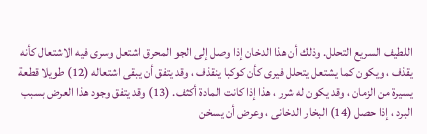اللطيف السريع التحلل. وذلك أن هذا الدخان إذا وصل إلى الجو المحرق اشتعل وسرى فيه الاشتعال كأنه يقذف ، ويكون كما يشتعل يتحلل فيرى كأن كوكبا ينقذف ، وقد يتفق أن يبقى اشتعاله (12) طويلا قطعة يسيرة من الزمان ، وقد يكون له شرر ، هذا إذا كانت المادة أكثف. (13) وقد يتفق وجود هذا العرض بسبب البرد ، إذا حصل (14) البخار الدخانى ، وعرض أن يسخن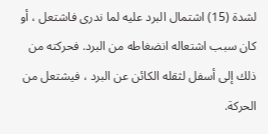لشدة (15) اشتمال البرد عليه لما ندرى فاشتعل ، أو كان سبب اشتعاله انضغاطه من البرد. فحركته من ذلك إلى أسفل لثقله الكائن عن البرد ، فيشتعل من الحركة.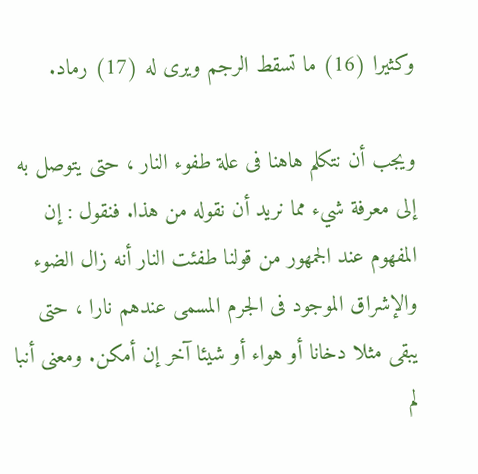وكثيرا (16) ما تسقط الرجم ويرى له (17) رماد.

ويجب أن نتكلم هاهنا فى علة طفوء النار ، حتى يتوصل به إلى معرفة شيء مما نريد أن نقوله من هذا. فنقول : إن المفهوم عند الجمهور من قولنا طفئت النار أنه زال الضوء والإشراق الموجود فى الجرم المسمى عندهم نارا ، حتى يبقى مثلا دخانا أو هواء أو شيئا آخر إن أمكن. ومعنى أنبا لم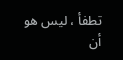تطفأ ، ليس هو أن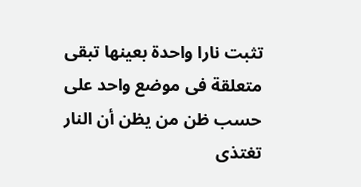تثبت نارا واحدة بعينها تبقى متعلقة فى موضع واحد على حسب ظن من يظن أن النار تغتذى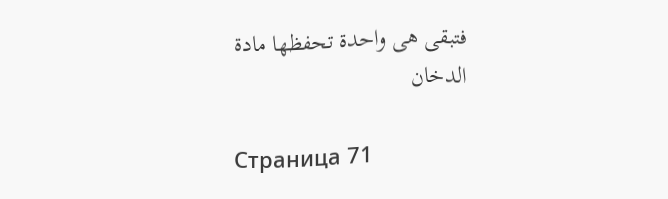فتبقى هى واحدة تحفظها مادة الدخان

Страница 71